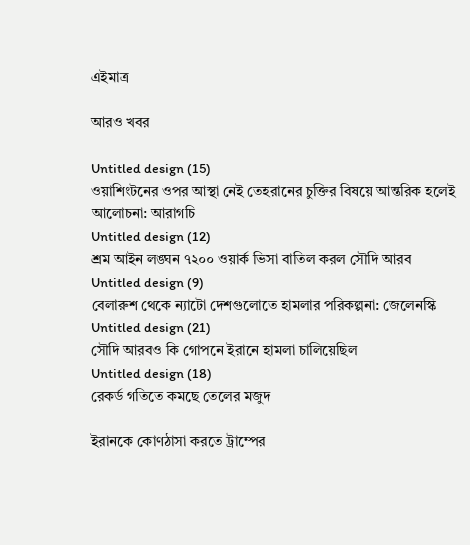এইমাত্র

আরও খবর

Untitled design (15)
ওয়াশিংটনের ওপর আস্থা নেই তেহরানের চুক্তির বিষয়ে আন্তরিক হলেই আলোচনা: আরাগচি
Untitled design (12)
শ্রম আইন লঙ্ঘন ৭২০০ ওয়ার্ক ভিসা বাতিল করল সৌদি আরব
Untitled design (9)
বেলারুশ থেকে ন্যাটো দেশগুলোতে হামলার পরিকল্পনা: জেলেনস্কি
Untitled design (21)
সৌদি আরবও কি গোপনে ইরানে হামলা চালিয়েছিল
Untitled design (18)
রেকর্ড গতিতে কমছে তেলের মজুদ

ইরানকে কোণঠাসা করতে ট্রাম্পের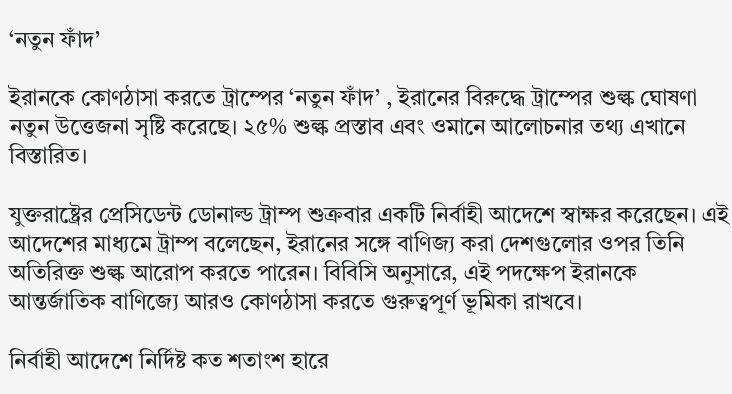‘নতুন ফাঁদ’

ইরানকে কোণঠাসা করতে ট্রাম্পের ‘নতুন ফাঁদ’ , ইরানের বিরুদ্ধে ট্রাম্পের শুল্ক ঘোষণা নতুন উত্তেজনা সৃষ্টি করেছে। ২৫% শুল্ক প্রস্তাব এবং ওমানে আলোচনার তথ্য এখানে বিস্তারিত।

যুক্তরাষ্ট্রের প্রেসিডেন্ট ডোনাল্ড ট্রাম্প শুক্রবার একটি নির্বাহী আদেশে স্বাক্ষর করেছেন। এই আদেশের মাধ্যমে ট্রাম্প বলেছেন, ইরানের সঙ্গে বাণিজ্য করা দেশগুলোর ওপর তিনি অতিরিক্ত শুল্ক আরোপ করতে পারেন। বিবিসি অনুসারে, এই পদক্ষেপ ইরানকে আন্তর্জাতিক বাণিজ্যে আরও কোণঠাসা করতে গুরুত্বপূর্ণ ভূমিকা রাখবে।

নির্বাহী আদেশে নির্দিষ্ট কত শতাংশ হারে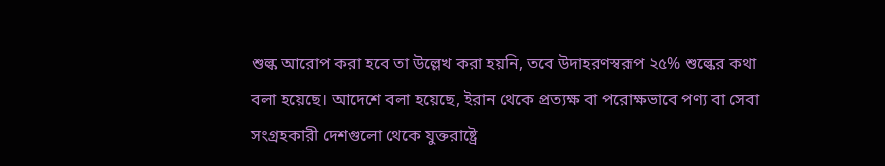শুল্ক আরোপ করা হবে তা উল্লেখ করা হয়নি, তবে উদাহরণস্বরূপ ২৫% শুল্কের কথা বলা হয়েছে। আদেশে বলা হয়েছে, ইরান থেকে প্রত্যক্ষ বা পরোক্ষভাবে পণ্য বা সেবা সংগ্রহকারী দেশগুলো থেকে যুক্তরাষ্ট্রে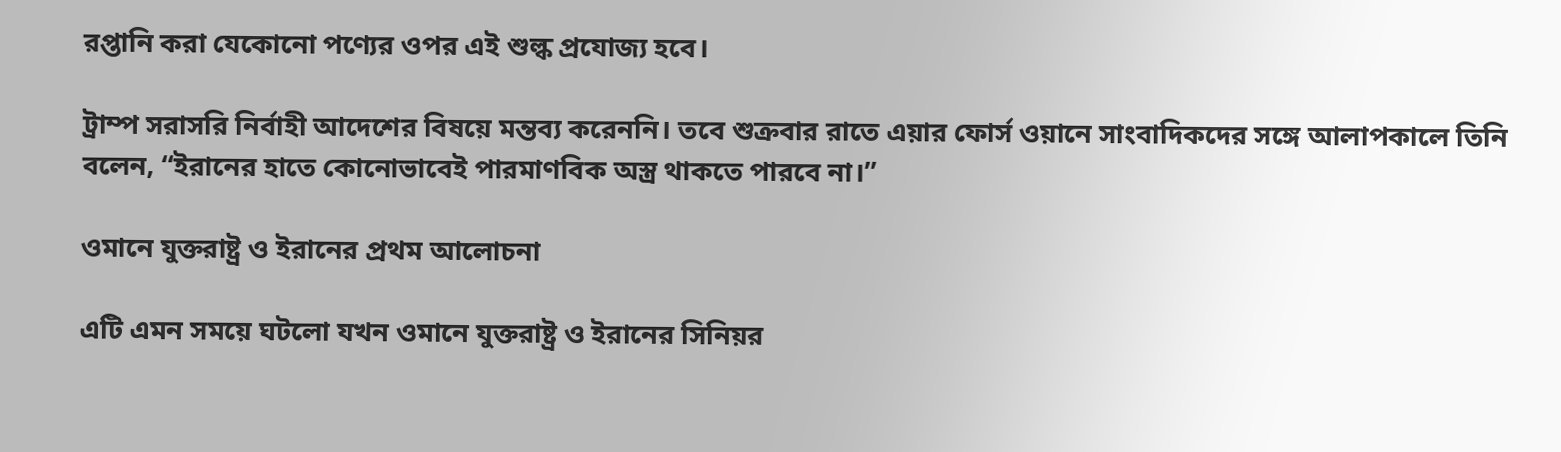রপ্তানি করা যেকোনো পণ্যের ওপর এই শুল্ক প্রযোজ্য হবে।

ট্রাম্প সরাসরি নির্বাহী আদেশের বিষয়ে মন্তব্য করেননি। তবে শুক্রবার রাতে এয়ার ফোর্স ওয়ানে সাংবাদিকদের সঙ্গে আলাপকালে তিনি বলেন, “ইরানের হাতে কোনোভাবেই পারমাণবিক অস্ত্র থাকতে পারবে না।”

ওমানে যুক্তরাষ্ট্র ও ইরানের প্রথম আলোচনা

এটি এমন সময়ে ঘটলো যখন ওমানে যুক্তরাষ্ট্র ও ইরানের সিনিয়র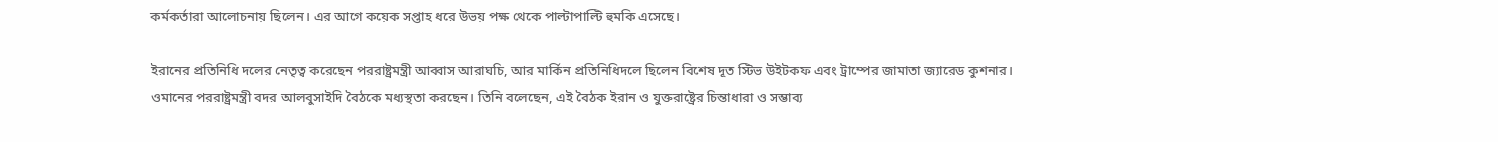কর্মকর্তারা আলোচনায় ছিলেন। এর আগে কয়েক সপ্তাহ ধরে উভয় পক্ষ থেকে পাল্টাপাল্টি হুমকি এসেছে।

ইরানের প্রতিনিধি দলের নেতৃত্ব করেছেন পররাষ্ট্রমন্ত্রী আব্বাস আরাঘচি, আর মার্কিন প্রতিনিধিদলে ছিলেন বিশেষ দূত স্টিভ উইটকফ এবং ট্রাম্পের জামাতা জ্যারেড কুশনার। ওমানের পররাষ্ট্রমন্ত্রী বদর আলবুসাইদি বৈঠকে মধ্যস্থতা করছেন। তিনি বলেছেন, এই বৈঠক ইরান ও যুক্তরাষ্ট্রের চিন্তাধারা ও সম্ভাব্য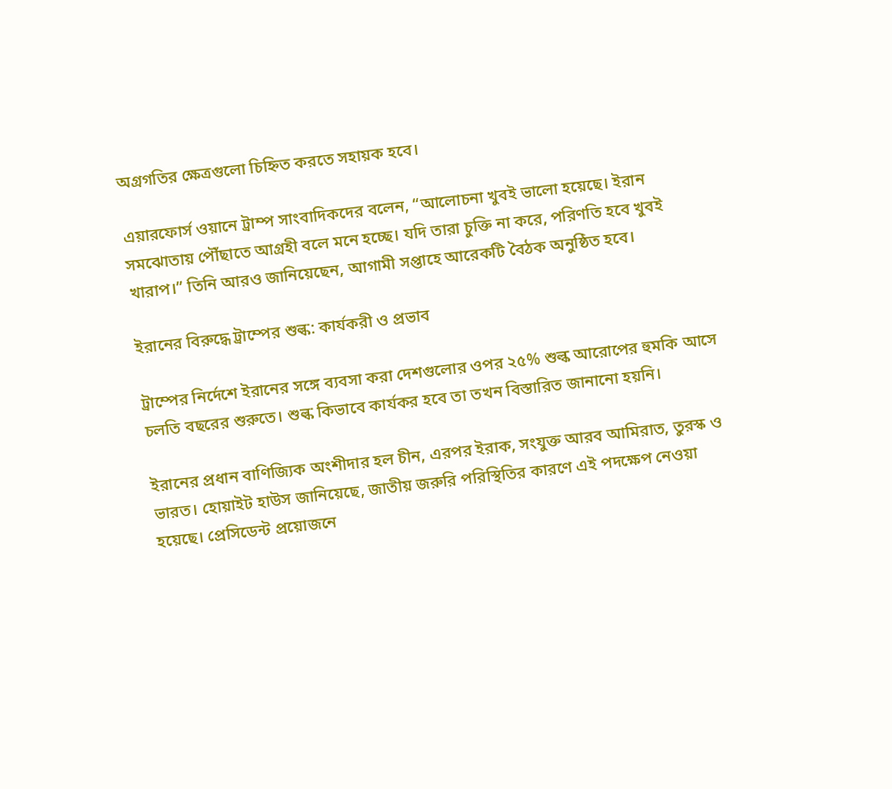অগ্রগতির ক্ষেত্রগুলো চিহ্নিত করতে সহায়ক হবে।

এয়ারফোর্স ওয়ানে ট্রাম্প সাংবাদিকদের বলেন, “আলোচনা খুবই ভালো হয়েছে। ইরান সমঝোতায় পৌঁছাতে আগ্রহী বলে মনে হচ্ছে। যদি তারা চুক্তি না করে, পরিণতি হবে খুবই খারাপ।” তিনি আরও জানিয়েছেন, আগামী সপ্তাহে আরেকটি বৈঠক অনুষ্ঠিত হবে।

ইরানের বিরুদ্ধে ট্রাম্পের শুল্ক: কার্যকরী ও প্রভাব

ট্রাম্পের নির্দেশে ইরানের সঙ্গে ব্যবসা করা দেশগুলোর ওপর ২৫% শুল্ক আরোপের হুমকি আসে চলতি বছরের শুরুতে। শুল্ক কিভাবে কার্যকর হবে তা তখন বিস্তারিত জানানো হয়নি।

ইরানের প্রধান বাণিজ্যিক অংশীদার হল চীন, এরপর ইরাক, সংযুক্ত আরব আমিরাত, তুরস্ক ও ভারত। হোয়াইট হাউস জানিয়েছে, জাতীয় জরুরি পরিস্থিতির কারণে এই পদক্ষেপ নেওয়া হয়েছে। প্রেসিডেন্ট প্রয়োজনে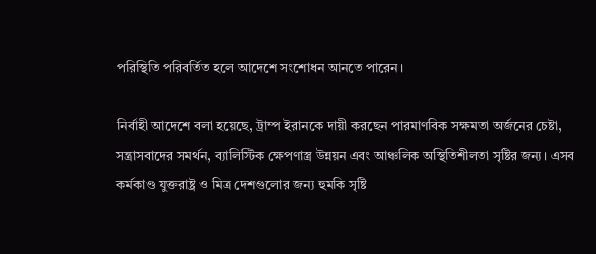পরিস্থিতি পরিবর্তিত হলে আদেশে সংশোধন আনতে পারেন।

নির্বাহী আদেশে বলা হয়েছে, ট্রাম্প ইরানকে দায়ী করছেন পারমাণবিক সক্ষমতা অর্জনের চেষ্টা, সন্ত্রাসবাদের সমর্থন, ব্যালিস্টিক ক্ষেপণাস্ত্র উন্নয়ন এবং আঞ্চলিক অস্থিতিশীলতা সৃষ্টির জন্য। এসব কর্মকাণ্ড যুক্তরাষ্ট্র ও মিত্র দেশগুলোর জন্য হুমকি সৃষ্টি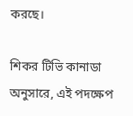করছে।

শিকর টিভি কানাডা অনুসারে, এই পদক্ষেপ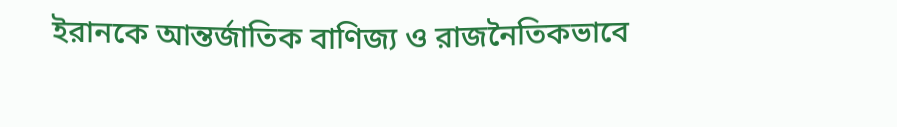ইরানকে আন্তর্জাতিক বাণিজ্য ও রাজনৈতিকভাবে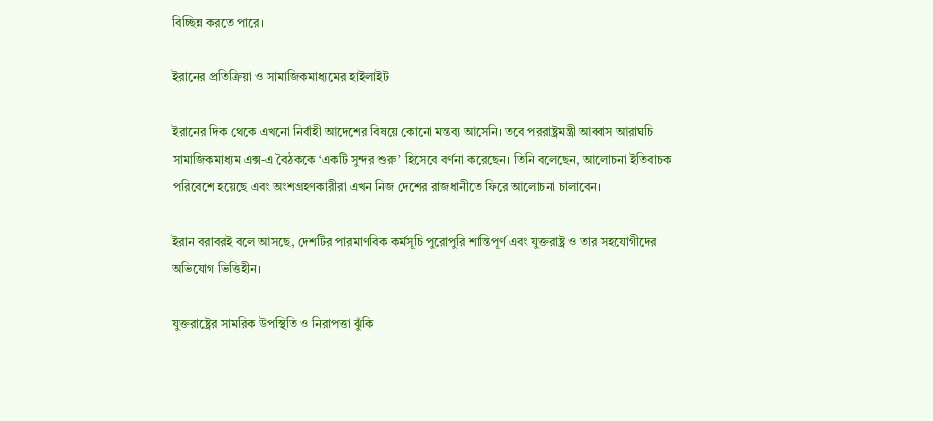বিচ্ছিন্ন করতে পারে।

ইরানের প্রতিক্রিয়া ও সামাজিকমাধ্যমের হাইলাইট

ইরানের দিক থেকে এখনো নির্বাহী আদেশের বিষয়ে কোনো মন্তব্য আসেনি। তবে পররাষ্ট্রমন্ত্রী আব্বাস আরাঘচি সামাজিকমাধ্যম এক্স-এ বৈঠককে ‘একটি সুন্দর শুরু’ হিসেবে বর্ণনা করেছেন। তিনি বলেছেন, আলোচনা ইতিবাচক পরিবেশে হয়েছে এবং অংশগ্রহণকারীরা এখন নিজ দেশের রাজধানীতে ফিরে আলোচনা চালাবেন।

ইরান বরাবরই বলে আসছে, দেশটির পারমাণবিক কর্মসূচি পুরোপুরি শান্তিপূর্ণ এবং যুক্তরাষ্ট্র ও তার সহযোগীদের অভিযোগ ভিত্তিহীন।

যুক্তরাষ্ট্রের সামরিক উপস্থিতি ও নিরাপত্তা ঝুঁকি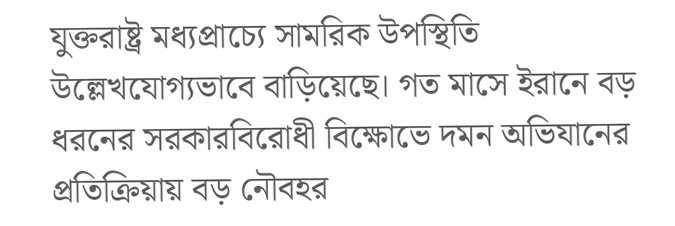যুক্তরাষ্ট্র মধ্যপ্রাচ্যে সামরিক উপস্থিতি উল্লেখযোগ্যভাবে বাড়িয়েছে। গত মাসে ইরানে বড় ধরনের সরকারবিরোধী বিক্ষোভে দমন অভিযানের প্রতিক্রিয়ায় বড় নৌবহর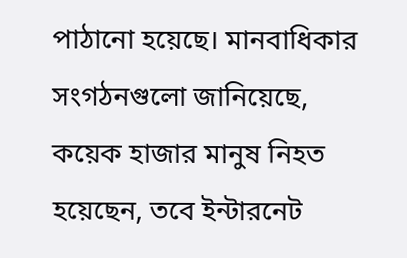পাঠানো হয়েছে। মানবাধিকার সংগঠনগুলো জানিয়েছে, কয়েক হাজার মানুষ নিহত হয়েছেন, তবে ইন্টারনেট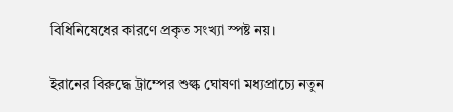বিধিনিষেধের কারণে প্রকৃত সংখ্যা স্পষ্ট নয়।

ইরানের বিরুদ্ধে ট্রাম্পের শুল্ক ঘোষণা মধ্যপ্রাচ্যে নতুন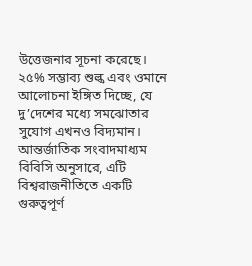উত্তেজনার সূচনা করেছে। ২৫% সম্ভাব্য শুল্ক এবং ওমানে আলোচনা ইঙ্গিত দিচ্ছে, যে দু’দেশের মধ্যে সমঝোতার সুযোগ এখনও বিদ্যমান। আন্তর্জাতিক সংবাদমাধ্যম বিবিসি অনুসারে, এটি বিশ্বরাজনীতিতে একটি গুরুত্বপূর্ণ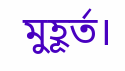মুহূর্ত।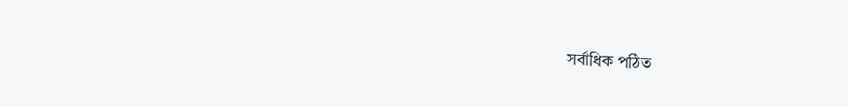সর্বাধিক পঠিত